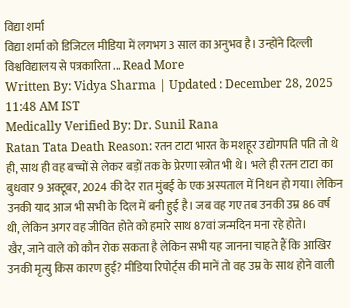विद्या शर्मा
विद्या शर्मा को डिजिटल मीडिया में लगभग 3 साल का अनुभव है। उन्होंने दिल्ली विश्वविद्यालय से पत्रकारिता ... Read More
Written By: Vidya Sharma | Updated : December 28, 2025 11:48 AM IST
Medically Verified By: Dr. Sunil Rana
Ratan Tata Death Reason: रतन टाटा भारत के मशहूर उद्योगपति पति तो थे ही, साथ ही वह बच्चों से लेकर बड़ों तक के प्रेरणा स्त्रोत भी थे। भले ही रतन टाटा का बुधवार 9 अक्टूबर, 2024 की देर रात मुंबई के एक अस्पताल में निधन हो गया। लेकिन उनकी याद आज भी सभी के दिल में बनी हुई है। जब वह गए तब उनकी उम्र 86 वर्ष थी, लेकिन अगर वह जीवित होते को हमारे साथ 87वां जन्मदिन मना रहे होते।
खैर, जाने वाले को कौन रोक सकता है लेकिन सभी यह जानना चाहते हैं कि आखिर उनकी मृत्यु किस कारण हुई? मीडिया रिपोर्ट्स की मानें तो वह उम्र के साथ होने वाली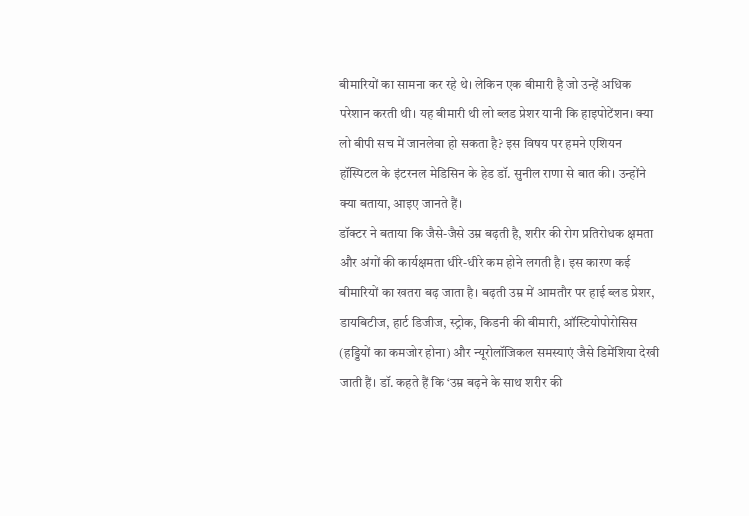बीमारियों का सामना कर रहे थे। लेकिन एक बीमारी है जो उन्हें अधिक परेशान करती थी। यह बीमारी थी लो ब्लड प्रेशर यानी कि हाइपोटेंशन। क्या लो बीपी सच में जानलेवा हो सकता है? इस विषय पर हमने एशियन हॉस्पिटल के इंटरनल मेडिसिन के हेड डॉ. सुनील राणा से बात की। उन्होंने क्या बताया, आइए जानते हैं।
डॉक्टर ने बताया कि जैसे-जैसे उम्र बढ़ती है, शरीर की रोग प्रतिरोधक क्षमता और अंगों की कार्यक्षमता धीरे-धीरे कम होने लगती है। इस कारण कई बीमारियों का खतरा बढ़ जाता है। बढ़ती उम्र में आमतौर पर हाई ब्लड प्रेशर, डायबिटीज, हार्ट डिजीज, स्ट्रोक, किडनी की बीमारी, ऑस्टियोपोरोसिस (हड्डियों का कमजोर होना) और न्यूरोलॉजिकल समस्याएं जैसे डिमेंशिया देखी जाती हैं। डॉ. कहते हैं कि ‘उम्र बढ़ने के साथ शरीर की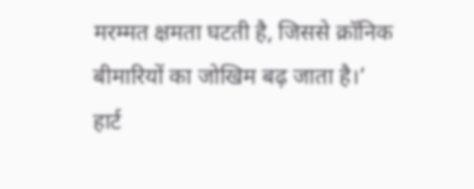मरम्मत क्षमता घटती है, जिससे क्रॉनिक बीमारियों का जोखिम बढ़ जाता है।’
हार्ट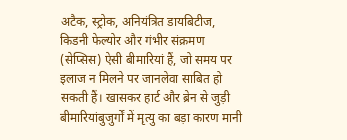अटैक, स्ट्रोक, अनियंत्रित डायबिटीज, किडनी फेल्योर और गंभीर संक्रमण (सेप्सिस) ऐसी बीमारियां हैं, जो समय पर इलाज न मिलने पर जानलेवा साबित हो सकती हैं। खासकर हार्ट और ब्रेन से जुड़ी बीमारियांबुजुर्गों में मृत्यु का बड़ा कारण मानी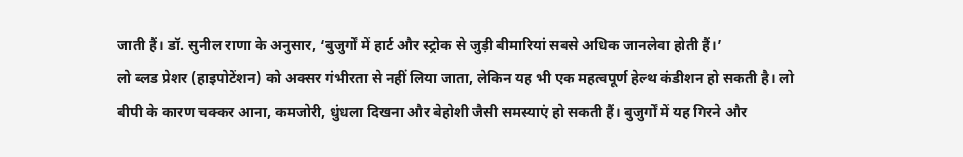जाती हैं। डॉ. सुनील राणा के अनुसार, ‘बुजुर्गों में हार्ट और स्ट्रोक से जुड़ी बीमारियां सबसे अधिक जानलेवा होती हैं।’
लो ब्लड प्रेशर (हाइपोटेंशन) को अक्सर गंभीरता से नहीं लिया जाता, लेकिन यह भी एक महत्वपूर्ण हेल्थ कंडीशन हो सकती है। लो बीपी के कारण चक्कर आना, कमजोरी, धुंधला दिखना और बेहोशी जैसी समस्याएं हो सकती हैं। बुजुर्गों में यह गिरने और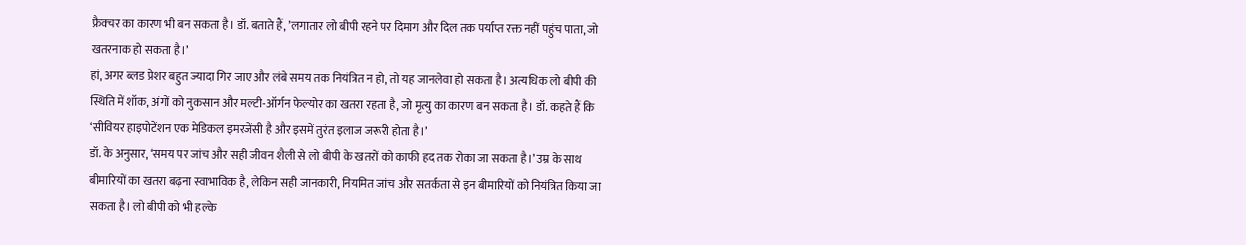फ्रैक्चर का कारण भी बन सकता है। डॉ. बताते हैं, ’लगातार लो बीपी रहने पर दिमाग और दिल तक पर्याप्त रक्त नहीं पहुंच पाता, जो खतरनाक हो सकता है।’
हां, अगर ब्लड प्रेशर बहुत ज्यादा गिर जाए और लंबे समय तक नियंत्रित न हो, तो यह जानलेवा हो सकता है। अत्यधिक लो बीपी की स्थिति में शॉक, अंगों को नुकसान और मल्टी-ऑर्गन फेल्योर का खतरा रहता है, जो मृत्यु का कारण बन सकता है। डॉ. कहते हैं कि ‘सीवियर हाइपोटेंशन एक मेडिकल इमरजेंसी है और इसमें तुरंत इलाज जरूरी होता है।’
डॉ. के अनुसार, ‘समय पर जांच और सही जीवन शैली से लो बीपी के खतरों को काफी हद तक रोका जा सकता है।’ उम्र के साथ बीमारियों का खतरा बढ़ना स्वाभाविक है, लेकिन सही जानकारी, नियमित जांच और सतर्कता से इन बीमारियों को नियंत्रित किया जा सकता है। लो बीपी को भी हल्के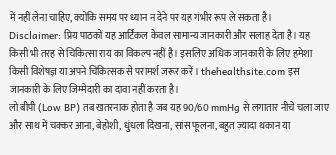में नहीं लेना चाहिए, क्योंकि समय पर ध्यान न देने पर यह गंभीर रूप ले सकता है।
Disclaimer: प्रिय पाठकों यह आर्टिकल केवल सामान्य जानकारी और सलाह देता है। यह किसी भी तरह से चिकित्सा राय का विकल्प नहीं है। इसलिए अधिक जानकारी के लिए हमेशा किसी विशेषज्ञ या अपने चिकित्सक से परामर्श जरूर करें। thehealthsite.com इस जानकारी के लिए जिम्मेदारी का दावा नहीं करता है।
लो बीपी (Low BP) तब खतरनाक होता है जब यह 90/60 mmHg से लगातार नीचे चला जाए और साथ में चक्कर आना, बेहोशी, धुंधला दिखना, सांस फूलना, बहुत ज़्यादा थकान या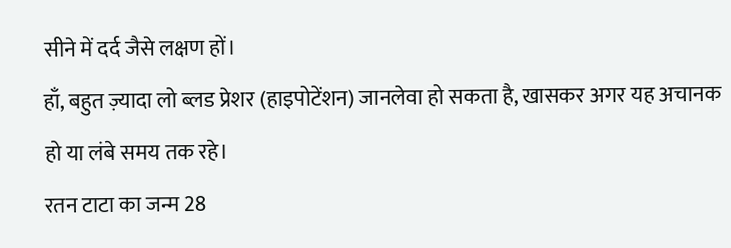सीने में दर्द जैसे लक्षण हों।
हाँ, बहुत ज़्यादा लो ब्लड प्रेशर (हाइपोटेंशन) जानलेवा हो सकता है, खासकर अगर यह अचानक हो या लंबे समय तक रहे।
रतन टाटा का जन्म 28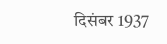दिसंबर 1937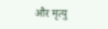और मृत्यु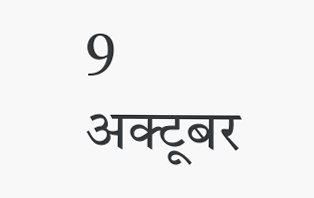9 अक्टूबर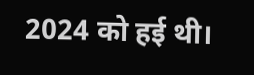2024 को हई थी।